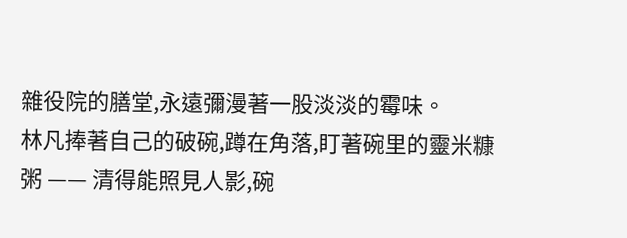雜役院的膳堂,永遠彌漫著一股淡淡的霉味。
林凡捧著自己的破碗,蹲在角落,盯著碗里的靈米糠粥 —— 清得能照見人影,碗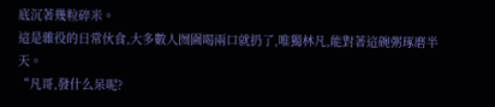底沉著幾粒碎米。
這是雜役的日常伙食,大多數人囫圇喝兩口就扔了,唯獨林凡,能對著這碗粥琢磨半天。
“凡哥,發什么呆呢?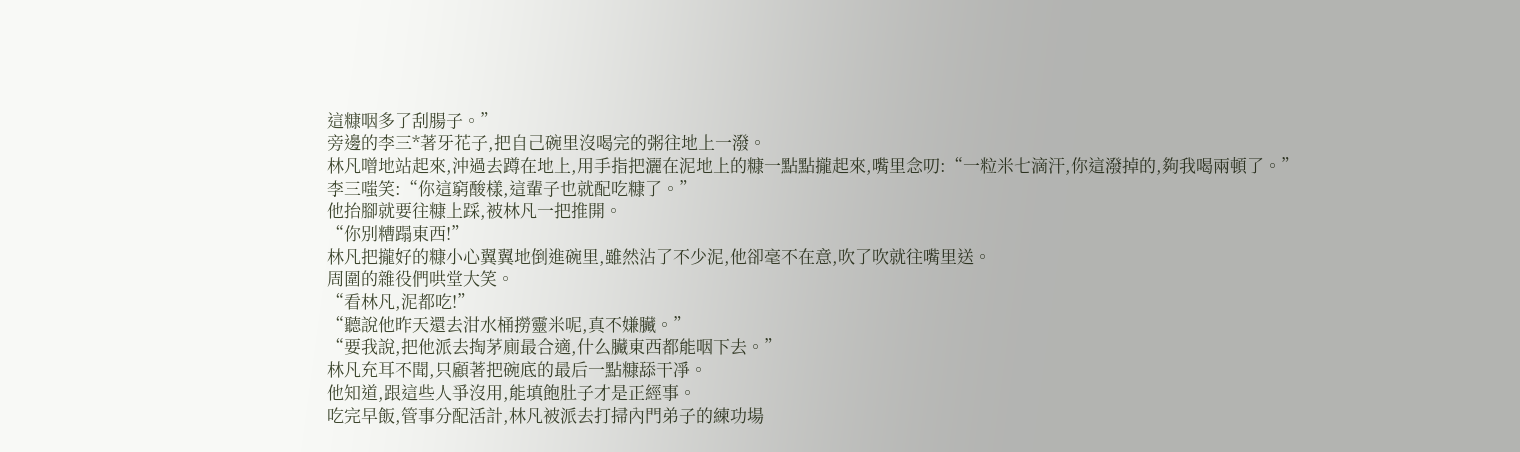這糠咽多了刮腸子。”
旁邊的李三*著牙花子,把自己碗里沒喝完的粥往地上一潑。
林凡噌地站起來,沖過去蹲在地上,用手指把灑在泥地上的糠一點點攏起來,嘴里念叨:“一粒米七滴汗,你這潑掉的,夠我喝兩頓了。”
李三嗤笑:“你這窮酸樣,這輩子也就配吃糠了。”
他抬腳就要往糠上踩,被林凡一把推開。
“你別糟蹋東西!”
林凡把攏好的糠小心翼翼地倒進碗里,雖然沾了不少泥,他卻毫不在意,吹了吹就往嘴里送。
周圍的雜役們哄堂大笑。
“看林凡,泥都吃!”
“聽說他昨天還去泔水桶撈靈米呢,真不嫌臟。”
“要我說,把他派去掏茅廁最合適,什么臟東西都能咽下去。”
林凡充耳不聞,只顧著把碗底的最后一點糠舔干凈。
他知道,跟這些人爭沒用,能填飽肚子才是正經事。
吃完早飯,管事分配活計,林凡被派去打掃內門弟子的練功場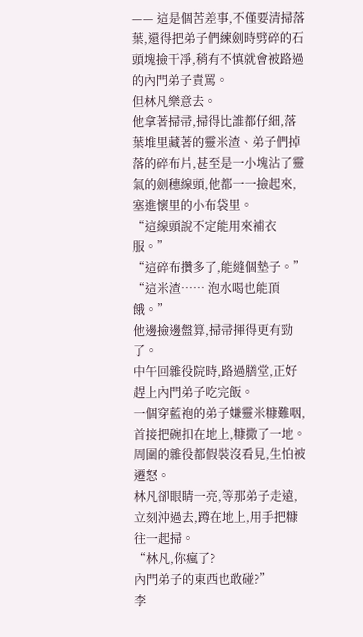—— 這是個苦差事,不僅要清掃落葉,還得把弟子們練劍時劈碎的石頭塊撿干凈,稍有不慎就會被路過的內門弟子責罵。
但林凡樂意去。
他拿著掃帚,掃得比誰都仔細,落葉堆里藏著的靈米渣、弟子們掉落的碎布片,甚至是一小塊沾了靈氣的劍穗線頭,他都一一撿起來,塞進懷里的小布袋里。
“這線頭說不定能用來補衣服。”
“這碎布攢多了,能縫個墊子。”
“這米渣…… 泡水喝也能頂餓。”
他邊撿邊盤算,掃帚揮得更有勁了。
中午回雜役院時,路過膳堂,正好趕上內門弟子吃完飯。
一個穿藍袍的弟子嫌靈米糠難咽,首接把碗扣在地上,糠撒了一地。
周圍的雜役都假裝沒看見,生怕被遷怒。
林凡卻眼睛一亮,等那弟子走遠,立刻沖過去,蹲在地上,用手把糠往一起掃。
“林凡,你瘋了?
內門弟子的東西也敢碰?”
李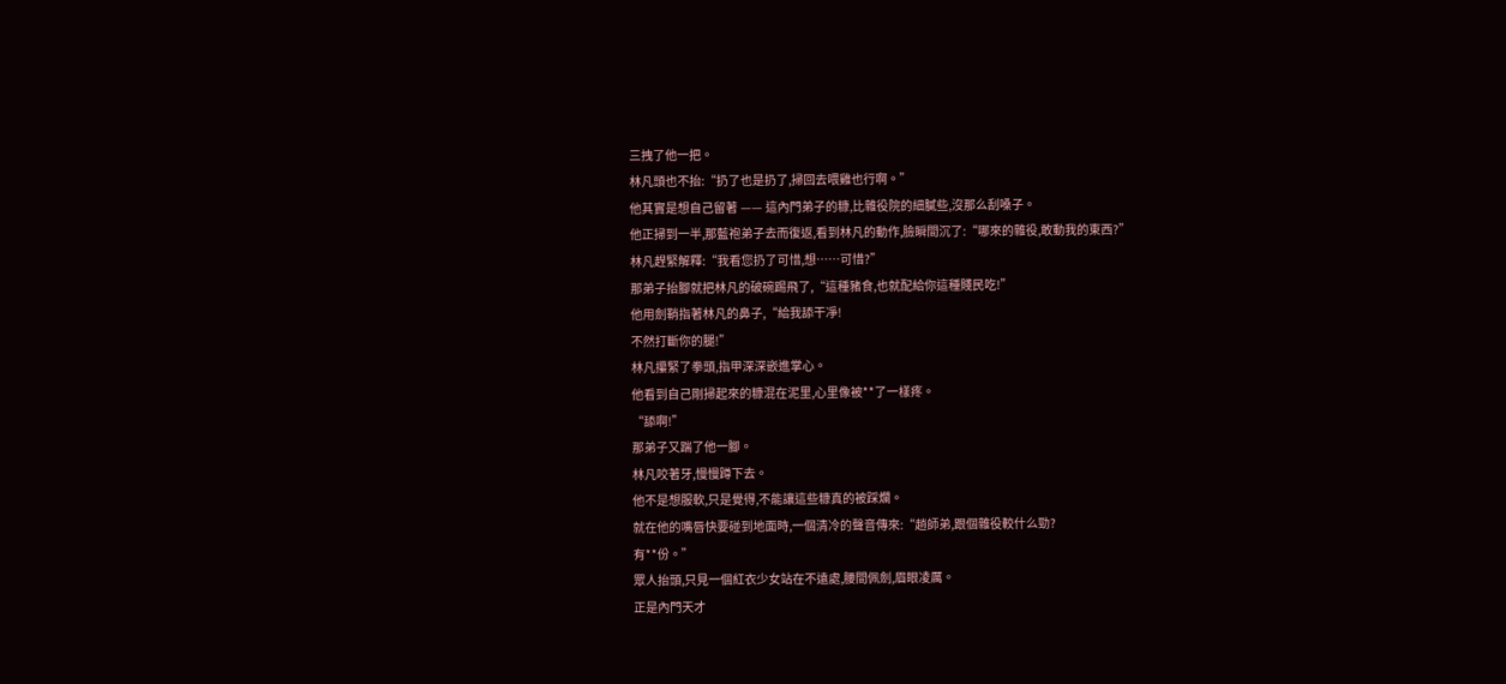三拽了他一把。
林凡頭也不抬:“扔了也是扔了,掃回去喂雞也行啊。”
他其實是想自己留著 —— 這內門弟子的糠,比雜役院的細膩些,沒那么刮嗓子。
他正掃到一半,那藍袍弟子去而復返,看到林凡的動作,臉瞬間沉了:“哪來的雜役,敢動我的東西?”
林凡趕緊解釋:“我看您扔了可惜,想……可惜?”
那弟子抬腳就把林凡的破碗踢飛了,“這種豬食,也就配給你這種賤民吃!”
他用劍鞘指著林凡的鼻子,“給我舔干凈!
不然打斷你的腿!”
林凡攥緊了拳頭,指甲深深嵌進掌心。
他看到自己剛掃起來的糠混在泥里,心里像被**了一樣疼。
“舔啊!”
那弟子又踹了他一腳。
林凡咬著牙,慢慢蹲下去。
他不是想服軟,只是覺得,不能讓這些糠真的被踩爛。
就在他的嘴唇快要碰到地面時,一個清冷的聲音傳來:“趙師弟,跟個雜役較什么勁?
有**份。”
眾人抬頭,只見一個紅衣少女站在不遠處,腰間佩劍,眉眼凌厲。
正是內門天才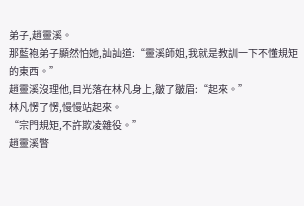弟子,趙靈溪。
那藍袍弟子顯然怕她,訕訕道:“靈溪師姐,我就是教訓一下不懂規矩的東西。”
趙靈溪沒理他,目光落在林凡身上,皺了皺眉:“起來。”
林凡愣了愣,慢慢站起來。
“宗門規矩,不許欺凌雜役。”
趙靈溪瞥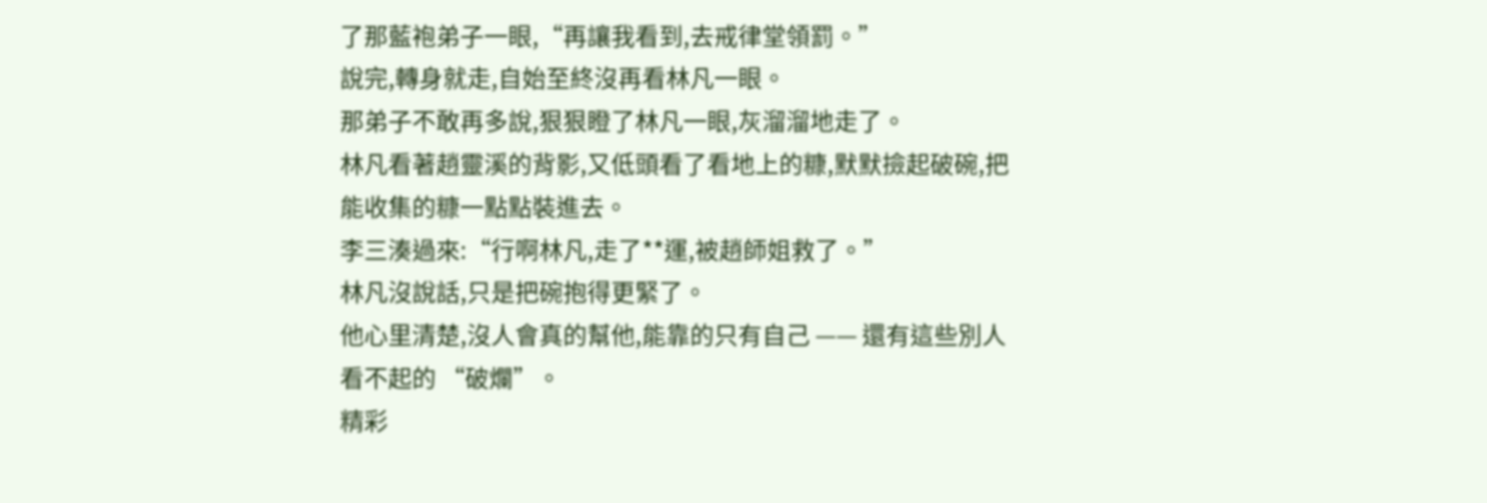了那藍袍弟子一眼,“再讓我看到,去戒律堂領罰。”
說完,轉身就走,自始至終沒再看林凡一眼。
那弟子不敢再多說,狠狠瞪了林凡一眼,灰溜溜地走了。
林凡看著趙靈溪的背影,又低頭看了看地上的糠,默默撿起破碗,把能收集的糠一點點裝進去。
李三湊過來:“行啊林凡,走了**運,被趙師姐救了。”
林凡沒說話,只是把碗抱得更緊了。
他心里清楚,沒人會真的幫他,能靠的只有自己 —— 還有這些別人看不起的 “破爛”。
精彩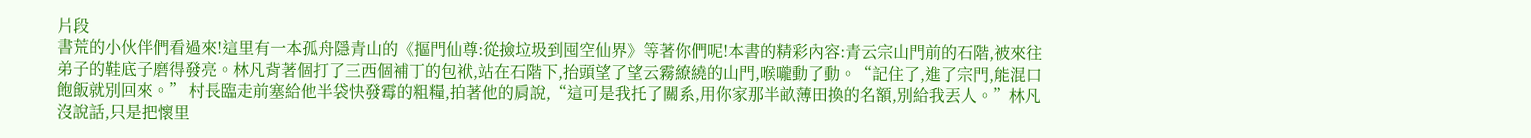片段
書荒的小伙伴們看過來!這里有一本孤舟隱青山的《摳門仙尊:從撿垃圾到囤空仙界》等著你們呢!本書的精彩內容:青云宗山門前的石階,被來往弟子的鞋底子磨得發亮。林凡背著個打了三西個補丁的包袱,站在石階下,抬頭望了望云霧繚繞的山門,喉嚨動了動。“記住了,進了宗門,能混口飽飯就別回來。” 村長臨走前塞給他半袋快發霉的粗糧,拍著他的肩說,“這可是我托了關系,用你家那半畝薄田換的名額,別給我丟人。”林凡沒說話,只是把懷里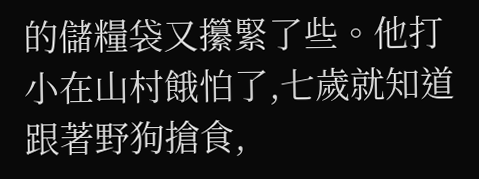的儲糧袋又攥緊了些。他打小在山村餓怕了,七歲就知道跟著野狗搶食,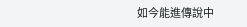如今能進傳說中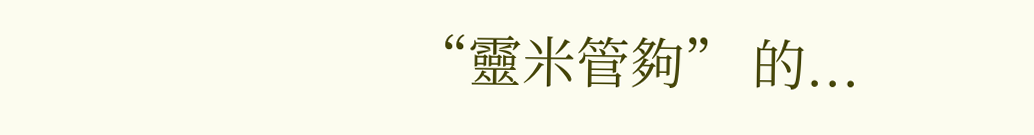“靈米管夠” 的...